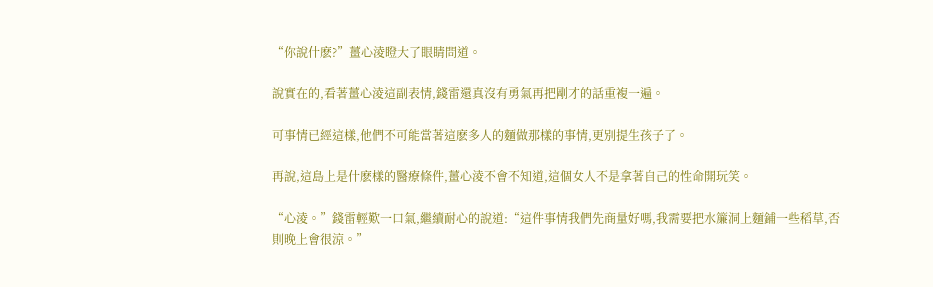“你說什麽?”薑心淩瞪大了眼睛問道。

說實在的,看著薑心淩這副表情,錢雷還真沒有勇氣再把剛才的話重複一遍。

可事情已經這樣,他們不可能當著這麽多人的麵做那樣的事情,更別提生孩子了。

再說,這島上是什麽樣的醫療條件,薑心淩不會不知道,這個女人不是拿著自己的性命開玩笑。

“心淩。”錢雷輕歎一口氣,繼續耐心的說道:“這件事情我們先商量好嗎,我需要把水簾洞上麵鋪一些稻草,否則晚上會很涼。”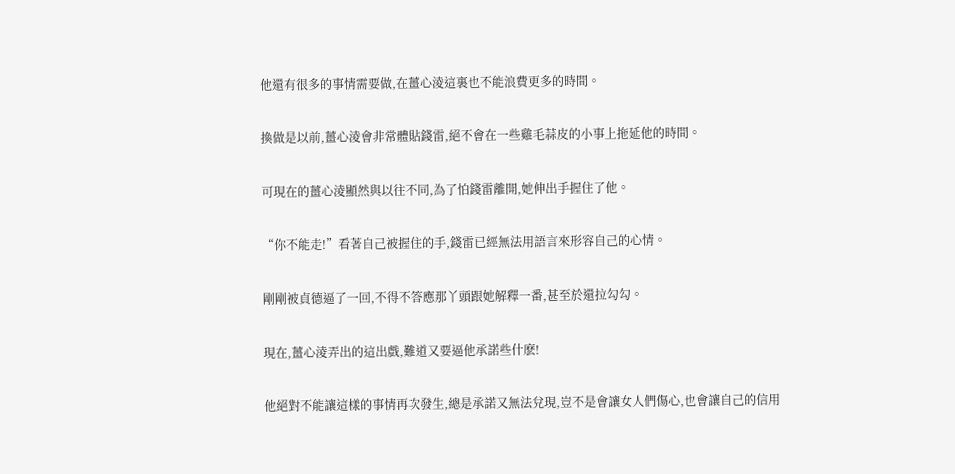他還有很多的事情需要做,在薑心淩這裏也不能浪費更多的時間。

換做是以前,薑心淩會非常體貼錢雷,絕不會在一些雞毛蒜皮的小事上拖延他的時間。

可現在的薑心淩顯然與以往不同,為了怕錢雷離開,她伸出手握住了他。

“你不能走!”看著自己被握住的手,錢雷已經無法用語言來形容自己的心情。

剛剛被貞德逼了一回,不得不答應那丫頭跟她解釋一番,甚至於還拉勾勾。

現在,薑心淩弄出的這出戲,難道又要逼他承諾些什麽!

他絕對不能讓這樣的事情再次發生,總是承諾又無法兌現,豈不是會讓女人們傷心,也會讓自己的信用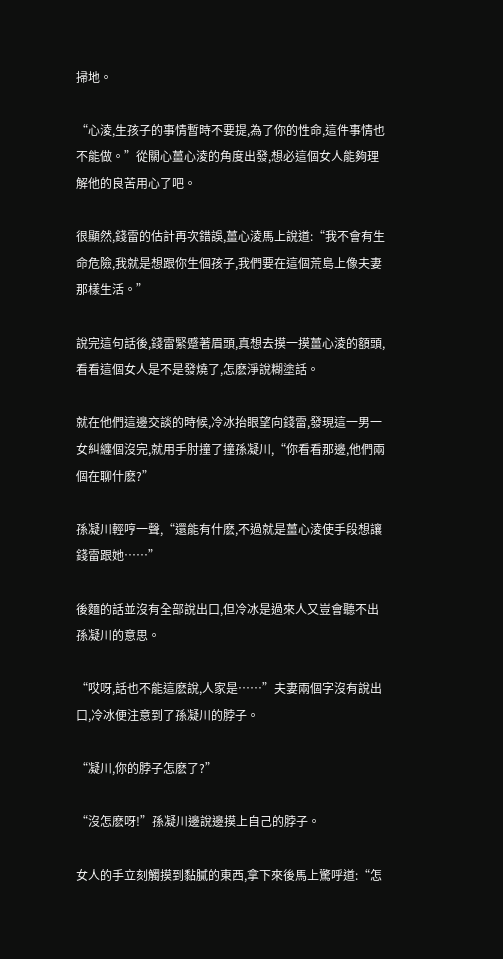掃地。

“心淩,生孩子的事情暫時不要提,為了你的性命,這件事情也不能做。”從關心薑心淩的角度出發,想必這個女人能夠理解他的良苦用心了吧。

很顯然,錢雷的估計再次錯誤,薑心淩馬上說道:“我不會有生命危險,我就是想跟你生個孩子,我們要在這個荒島上像夫妻那樣生活。”

說完這句話後,錢雷緊蹙著眉頭,真想去摸一摸薑心淩的額頭,看看這個女人是不是發燒了,怎麽淨說糊塗話。

就在他們這邊交談的時候,冷冰抬眼望向錢雷,發現這一男一女糾纏個沒完,就用手肘撞了撞孫凝川,“你看看那邊,他們兩個在聊什麽?”

孫凝川輕哼一聲,“還能有什麽,不過就是薑心淩使手段想讓錢雷跟她……”

後麵的話並沒有全部說出口,但冷冰是過來人又豈會聽不出孫凝川的意思。

“哎呀,話也不能這麽說,人家是……”夫妻兩個字沒有說出口,冷冰便注意到了孫凝川的脖子。

“凝川,你的脖子怎麽了?”

“沒怎麽呀!”孫凝川邊說邊摸上自己的脖子。

女人的手立刻觸摸到黏膩的東西,拿下來後馬上驚呼道:“怎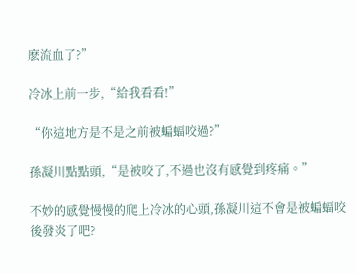麽流血了?”

冷冰上前一步,“給我看看!”

“你這地方是不是之前被蝙蝠咬過?”

孫凝川點點頭,“是被咬了,不過也沒有感覺到疼痛。”

不妙的感覺慢慢的爬上冷冰的心頭,孫凝川這不會是被蝙蝠咬後發炎了吧?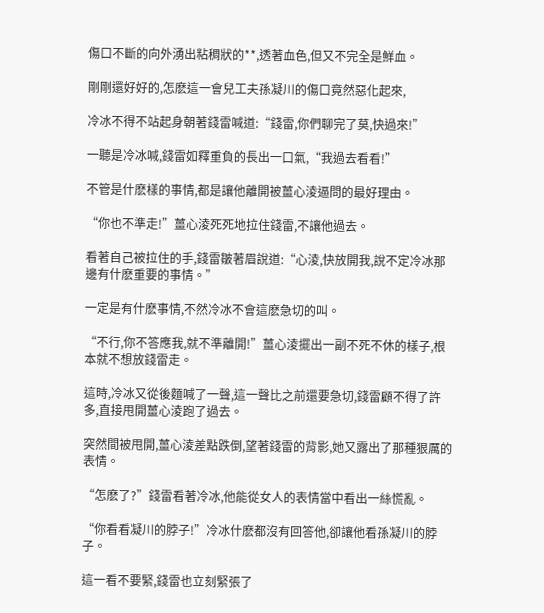傷口不斷的向外湧出粘稠狀的**,透著血色,但又不完全是鮮血。

剛剛還好好的,怎麽這一會兒工夫孫凝川的傷口竟然惡化起來,

冷冰不得不站起身朝著錢雷喊道:“錢雷,你們聊完了莫,快過來!”

一聽是冷冰喊,錢雷如釋重負的長出一口氣,“我過去看看!”

不管是什麽樣的事情,都是讓他離開被薑心淩逼問的最好理由。

“你也不準走!”薑心淩死死地拉住錢雷,不讓他過去。

看著自己被拉住的手,錢雷皺著眉說道:“心淩,快放開我,說不定冷冰那邊有什麽重要的事情。”

一定是有什麽事情,不然冷冰不會這麽急切的叫。

“不行,你不答應我,就不準離開!”薑心淩擺出一副不死不休的樣子,根本就不想放錢雷走。

這時,冷冰又從後麵喊了一聲,這一聲比之前還要急切,錢雷顧不得了許多,直接甩開薑心淩跑了過去。

突然間被甩開,薑心淩差點跌倒,望著錢雷的背影,她又露出了那種狠厲的表情。

“怎麽了?”錢雷看著冷冰,他能從女人的表情當中看出一絲慌亂。

“你看看凝川的脖子!”冷冰什麽都沒有回答他,卻讓他看孫凝川的脖子。

這一看不要緊,錢雷也立刻緊張了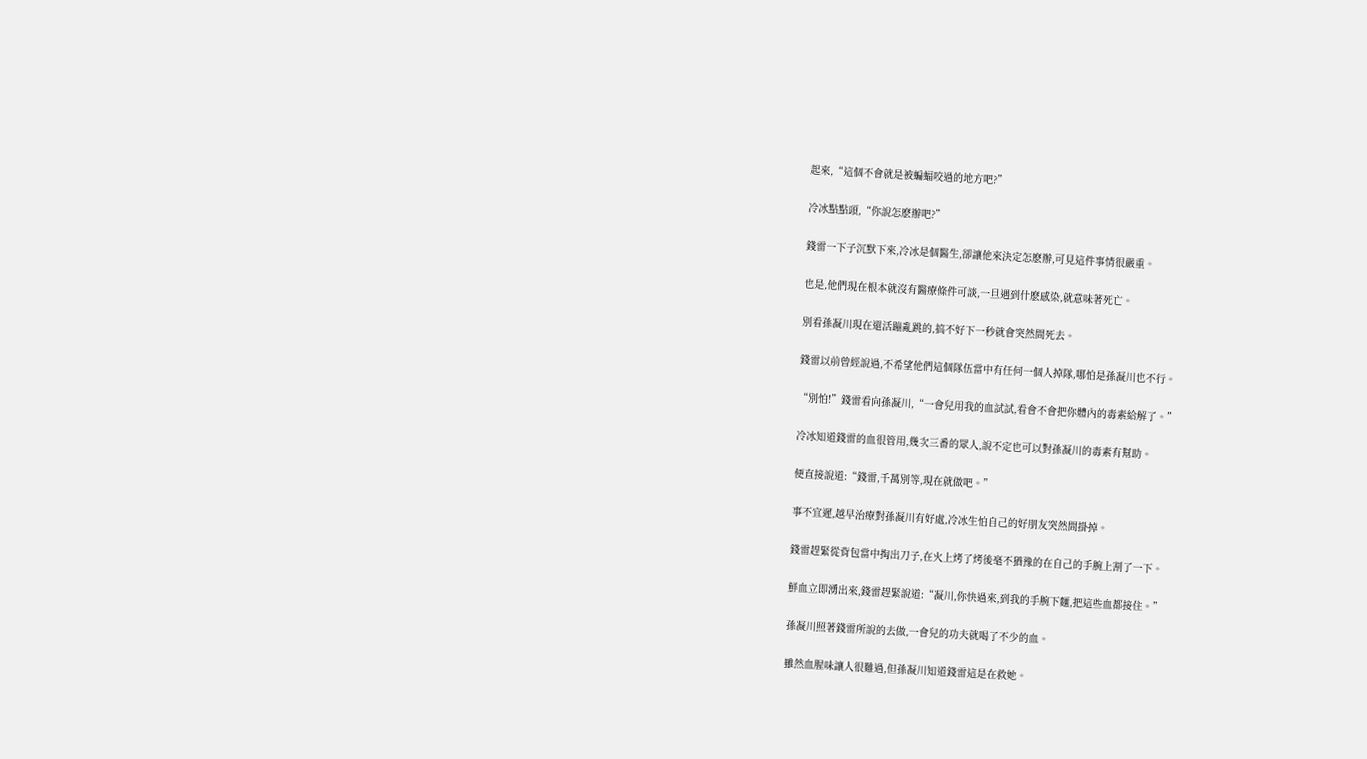起來,“這個不會就是被蝙蝠咬過的地方吧?”

冷冰點點頭,“你說怎麽辦吧?”

錢雷一下子沉默下來,冷冰是個醫生,卻讓他來決定怎麽辦,可見這件事情很嚴重。

也是,他們現在根本就沒有醫療條件可談,一旦遇到什麽感染,就意味著死亡。

別看孫凝川現在還活蹦亂跳的,搞不好下一秒就會突然間死去。

錢雷以前曾經說過,不希望他們這個隊伍當中有任何一個人掉隊,哪怕是孫凝川也不行。

“別怕!”錢雷看向孫凝川,“一會兒用我的血試試,看會不會把你體內的毒素給解了。”

冷冰知道錢雷的血很管用,幾次三番的眾人,說不定也可以對孫凝川的毒素有幫助。

便直接說道:“錢雷,千萬別等,現在就做吧。”

事不宜遲,越早治療對孫凝川有好處,冷冰生怕自己的好朋友突然間掛掉。

錢雷趕緊從背包當中掏出刀子,在火上烤了烤後毫不猶豫的在自己的手腕上割了一下。

鮮血立即湧出來,錢雷趕緊說道:“凝川,你快過來,到我的手腕下麵,把這些血都接住。”

孫凝川照著錢雷所說的去做,一會兒的功夫就喝了不少的血。

雖然血腥味讓人很難過,但孫凝川知道錢雷這是在救她。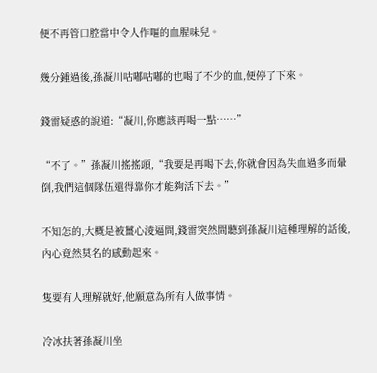便不再管口腔當中令人作嘔的血腥味兒。

幾分鍾過後,孫凝川咕嘟咕嘟的也喝了不少的血,便停了下來。

錢雷疑惑的說道:“凝川,你應該再喝一點……”

“不了。”孫凝川搖搖頭,“我要是再喝下去,你就會因為失血過多而暈倒,我們這個隊伍還得靠你才能夠活下去。”

不知怎的,大概是被薑心淩逼問,錢雷突然間聽到孫凝川這種理解的話後,內心竟然莫名的感動起來。

隻要有人理解就好,他願意為所有人做事情。

冷冰扶著孫凝川坐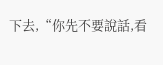下去,“你先不要說話,看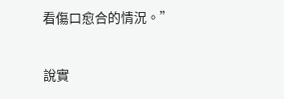看傷口愈合的情況。”

說實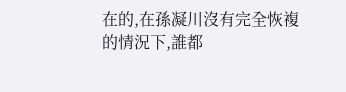在的,在孫凝川沒有完全恢複的情況下,誰都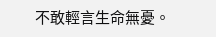不敢輕言生命無憂。